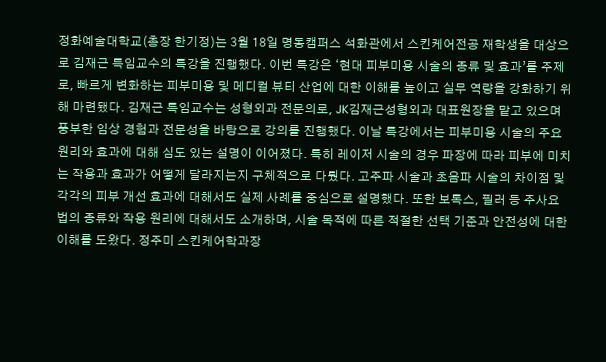정화예술대학교(총장 한기정)는 3월 18일 명동캠퍼스 석화관에서 스킨케어전공 재학생을 대상으로 김재근 특임교수의 특강을 진행했다. 이번 특강은 ‘현대 피부미용 시술의 종류 및 효과’를 주제로, 빠르게 변화하는 피부미용 및 메디컬 뷰티 산업에 대한 이해를 높이고 실무 역량을 강화하기 위해 마련됐다. 김재근 특임교수는 성형외과 전문의로, JK김재근성형외과 대표원장을 맡고 있으며 풍부한 임상 경험과 전문성을 바탕으로 강의를 진행했다. 이날 특강에서는 피부미용 시술의 주요 원리와 효과에 대해 심도 있는 설명이 이어졌다. 특히 레이저 시술의 경우 파장에 따라 피부에 미치는 작용과 효과가 어떻게 달라지는지 구체적으로 다뤘다. 고주파 시술과 초음파 시술의 차이점 및 각각의 피부 개선 효과에 대해서도 실제 사례를 중심으로 설명했다. 또한 보톡스, 필러 등 주사요법의 종류와 작용 원리에 대해서도 소개하며, 시술 목적에 따른 적절한 선택 기준과 안전성에 대한 이해를 도왔다. 정주미 스킨케어학과장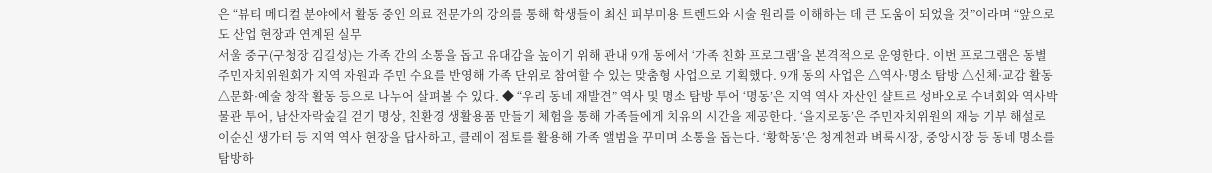은 “뷰티 메디컬 분야에서 활동 중인 의료 전문가의 강의를 통해 학생들이 최신 피부미용 트렌드와 시술 원리를 이해하는 데 큰 도움이 되었을 것”이라며 “앞으로도 산업 현장과 연계된 실무
서울 중구(구청장 김길성)는 가족 간의 소통을 돕고 유대감을 높이기 위해 관내 9개 동에서 ‘가족 친화 프로그램’을 본격적으로 운영한다. 이번 프로그램은 동별 주민자치위원회가 지역 자원과 주민 수요를 반영해 가족 단위로 참여할 수 있는 맞춤형 사업으로 기획했다. 9개 동의 사업은 △역사·명소 탐방 △신체·교감 활동 △문화·예술 창작 활동 등으로 나누어 살펴볼 수 있다. ◆ “우리 동네 재발견” 역사 및 명소 탐방 투어 ‘명동’은 지역 역사 자산인 샬트르 성바오로 수녀회와 역사박물관 투어, 남산자락숲길 걷기 명상, 친환경 생활용품 만들기 체험을 통해 가족들에게 치유의 시간을 제공한다. ‘을지로동’은 주민자치위원의 재능 기부 해설로 이순신 생가터 등 지역 역사 현장을 답사하고, 클레이 점토를 활용해 가족 앨범을 꾸미며 소통을 돕는다. ‘황학동’은 청계천과 벼룩시장, 중앙시장 등 동네 명소를 탐방하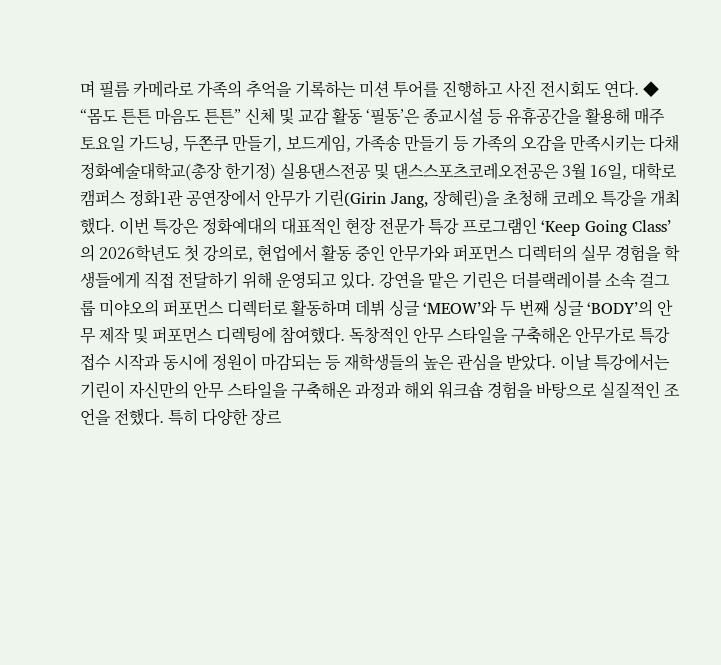며 필름 카메라로 가족의 추억을 기록하는 미션 투어를 진행하고 사진 전시회도 연다. ◆ “몸도 튼튼 마음도 튼튼” 신체 및 교감 활동 ‘필동’은 종교시설 등 유휴공간을 활용해 매주 토요일 가드닝, 두쫀쿠 만들기, 보드게임, 가족송 만들기 등 가족의 오감을 만족시키는 다채
정화예술대학교(총장 한기정) 실용댄스전공 및 댄스스포츠코레오전공은 3월 16일, 대학로캠퍼스 정화1관 공연장에서 안무가 기린(Girin Jang, 장혜린)을 초청해 코레오 특강을 개최했다. 이번 특강은 정화예대의 대표적인 현장 전문가 특강 프로그램인 ‘Keep Going Class’의 2026학년도 첫 강의로, 현업에서 활동 중인 안무가와 퍼포먼스 디렉터의 실무 경험을 학생들에게 직접 전달하기 위해 운영되고 있다. 강연을 맡은 기린은 더블랙레이블 소속 걸그룹 미야오의 퍼포먼스 디렉터로 활동하며 데뷔 싱글 ‘MEOW’와 두 번째 싱글 ‘BODY’의 안무 제작 및 퍼포먼스 디렉팅에 참여했다. 독창적인 안무 스타일을 구축해온 안무가로 특강 접수 시작과 동시에 정원이 마감되는 등 재학생들의 높은 관심을 받았다. 이날 특강에서는 기린이 자신만의 안무 스타일을 구축해온 과정과 해외 워크숍 경험을 바탕으로 실질적인 조언을 전했다. 특히 다양한 장르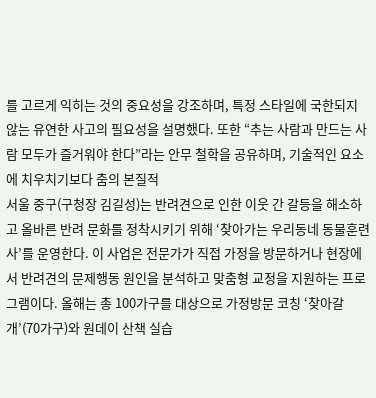를 고르게 익히는 것의 중요성을 강조하며, 특정 스타일에 국한되지 않는 유연한 사고의 필요성을 설명했다. 또한 “추는 사람과 만드는 사람 모두가 즐거워야 한다”라는 안무 철학을 공유하며, 기술적인 요소에 치우치기보다 춤의 본질적
서울 중구(구청장 김길성)는 반려견으로 인한 이웃 간 갈등을 해소하고 올바른 반려 문화를 정착시키기 위해 ‘찾아가는 우리동네 동물훈련사’를 운영한다. 이 사업은 전문가가 직접 가정을 방문하거나 현장에서 반려견의 문제행동 원인을 분석하고 맞춤형 교정을 지원하는 프로그램이다. 올해는 총 100가구를 대상으로 가정방문 코칭 ‘찾아갈개’(70가구)와 원데이 산책 실습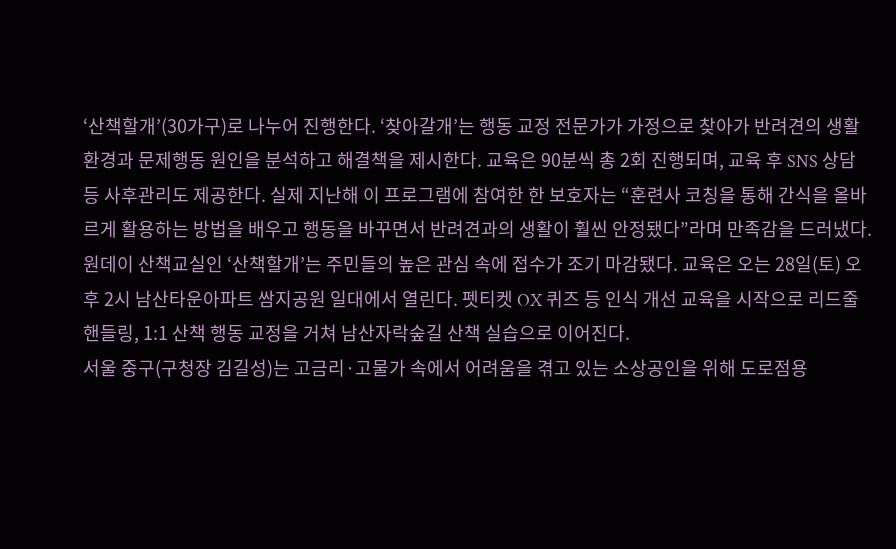‘산책할개’(30가구)로 나누어 진행한다. ‘찾아갈개’는 행동 교정 전문가가 가정으로 찾아가 반려견의 생활 환경과 문제행동 원인을 분석하고 해결책을 제시한다. 교육은 90분씩 총 2회 진행되며, 교육 후 SNS 상담 등 사후관리도 제공한다. 실제 지난해 이 프로그램에 참여한 한 보호자는 “훈련사 코칭을 통해 간식을 올바르게 활용하는 방법을 배우고 행동을 바꾸면서 반려견과의 생활이 훨씬 안정됐다”라며 만족감을 드러냈다. 원데이 산책교실인 ‘산책할개’는 주민들의 높은 관심 속에 접수가 조기 마감됐다. 교육은 오는 28일(토) 오후 2시 남산타운아파트 쌈지공원 일대에서 열린다. 펫티켓 OX 퀴즈 등 인식 개선 교육을 시작으로 리드줄 핸들링, 1:1 산책 행동 교정을 거쳐 남산자락숲길 산책 실습으로 이어진다.
서울 중구(구청장 김길성)는 고금리·고물가 속에서 어려움을 겪고 있는 소상공인을 위해 도로점용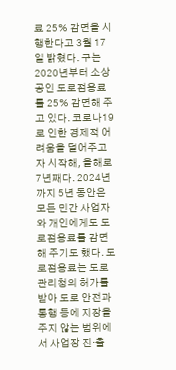료 25% 감면을 시행한다고 3월 17일 밝혔다. 구는 2020년부터 소상공인 도로점용료를 25% 감면해 주고 있다. 코로나19로 인한 경제적 어려움을 덜어주고자 시작해, 올해로 7년째다. 2024년까지 5년 동안은 모든 민간 사업자와 개인에게도 도로점용료를 감면해 주기도 했다. 도로점용료는 도로관리청의 허가를 받아 도로 안전과 통행 등에 지장을 주지 않는 범위에서 사업장 진·출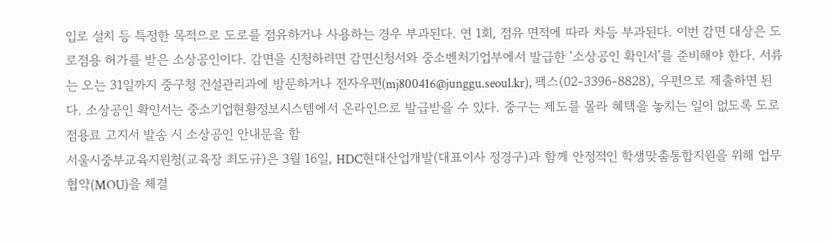입로 설치 등 특정한 목적으로 도로를 점유하거나 사용하는 경우 부과된다. 연 1회, 점유 면적에 따라 차등 부과된다. 이번 감면 대상은 도로점용 허가를 받은 소상공인이다. 감면을 신청하려면 감면신청서와 중소벤처기업부에서 발급한 ‘소상공인 확인서’를 준비해야 한다. 서류는 오는 31일까지 중구청 건설관리과에 방문하거나 전자우편(mj800416@junggu.seoul.kr), 팩스(02-3396-8828), 우편으로 제출하면 된다. 소상공인 확인서는 중소기업현황정보시스템에서 온라인으로 발급받을 수 있다. 중구는 제도를 몰라 혜택을 놓치는 일이 없도록 도로점용료 고지서 발송 시 소상공인 안내문을 함
서울시중부교육지원청(교육장 최도규)은 3월 16일, HDC현대산업개발(대표이사 정경구)과 함께 안정적인 학생맞춤통합지원을 위해 업무협약(MOU)을 체결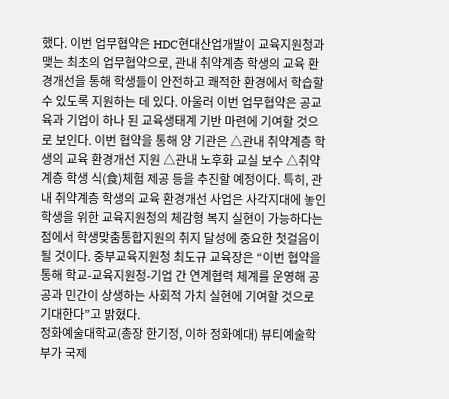했다. 이번 업무협약은 HDC현대산업개발이 교육지원청과 맺는 최초의 업무협약으로, 관내 취약계층 학생의 교육 환경개선을 통해 학생들이 안전하고 쾌적한 환경에서 학습할 수 있도록 지원하는 데 있다. 아울러 이번 업무협약은 공교육과 기업이 하나 된 교육생태계 기반 마련에 기여할 것으로 보인다. 이번 협약을 통해 양 기관은 △관내 취약계층 학생의 교육 환경개선 지원 △관내 노후화 교실 보수 △취약계층 학생 식(食)체험 제공 등을 추진할 예정이다. 특히, 관내 취약계층 학생의 교육 환경개선 사업은 사각지대에 놓인 학생을 위한 교육지원청의 체감형 복지 실현이 가능하다는 점에서 학생맞춤통합지원의 취지 달성에 중요한 첫걸음이 될 것이다. 중부교육지원청 최도규 교육장은 “이번 협약을 통해 학교-교육지원청-기업 간 연계협력 체계를 운영해 공공과 민간이 상생하는 사회적 가치 실현에 기여할 것으로 기대한다”고 밝혔다.
정화예술대학교(총장 한기정, 이하 정화예대) 뷰티예술학부가 국제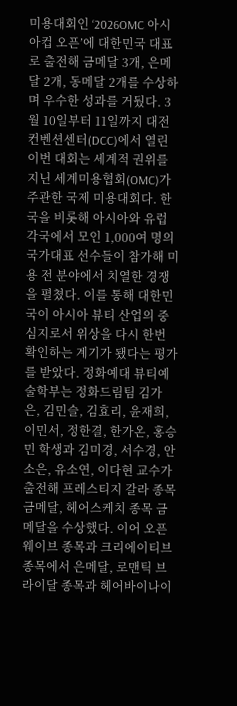미용대회인 ‘2026OMC 아시아컵 오픈’에 대한민국 대표로 출전해 금메달 3개, 은메달 2개, 동메달 2개를 수상하며 우수한 성과를 거뒀다. 3월 10일부터 11일까지 대전컨벤션센터(DCC)에서 열린 이번 대회는 세계적 권위를 지닌 세계미용협회(OMC)가 주관한 국제 미용대회다. 한국을 비롯해 아시아와 유럽 각국에서 모인 1,000여 명의 국가대표 선수들이 참가해 미용 전 분야에서 치열한 경쟁을 펼쳤다. 이를 통해 대한민국이 아시아 뷰티 산업의 중심지로서 위상을 다시 한번 확인하는 계기가 됐다는 평가를 받았다. 정화예대 뷰티예술학부는 정화드림팀 김가은, 김민슬, 김효리, 윤재희, 이민서, 정한결, 한가온, 홍승민 학생과 김미경, 서수경, 안소은, 유소연, 이다현 교수가 출전해 프레스티지 갈라 종목 금메달, 헤어스케치 종목 금메달을 수상했다. 이어 오픈웨이브 종목과 크리에이티브 종목에서 은메달, 로맨틱 브라이달 종목과 헤어바이나이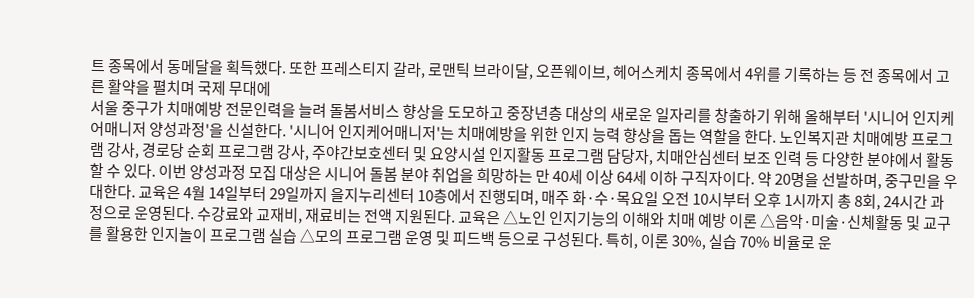트 종목에서 동메달을 획득했다. 또한 프레스티지 갈라, 로맨틱 브라이달, 오픈웨이브, 헤어스케치 종목에서 4위를 기록하는 등 전 종목에서 고른 활약을 펼치며 국제 무대에
서울 중구가 치매예방 전문인력을 늘려 돌봄서비스 향상을 도모하고 중장년층 대상의 새로운 일자리를 창출하기 위해 올해부터 '시니어 인지케어매니저 양성과정'을 신설한다. '시니어 인지케어매니저'는 치매예방을 위한 인지 능력 향상을 돕는 역할을 한다. 노인복지관 치매예방 프로그램 강사, 경로당 순회 프로그램 강사, 주야간보호센터 및 요양시설 인지활동 프로그램 담당자, 치매안심센터 보조 인력 등 다양한 분야에서 활동할 수 있다. 이번 양성과정 모집 대상은 시니어 돌봄 분야 취업을 희망하는 만 40세 이상 64세 이하 구직자이다. 약 20명을 선발하며, 중구민을 우대한다. 교육은 4월 14일부터 29일까지 을지누리센터 10층에서 진행되며, 매주 화·수·목요일 오전 10시부터 오후 1시까지 총 8회, 24시간 과정으로 운영된다. 수강료와 교재비, 재료비는 전액 지원된다. 교육은 △노인 인지기능의 이해와 치매 예방 이론 △음악·미술·신체활동 및 교구를 활용한 인지놀이 프로그램 실습 △모의 프로그램 운영 및 피드백 등으로 구성된다. 특히, 이론 30%, 실습 70% 비율로 운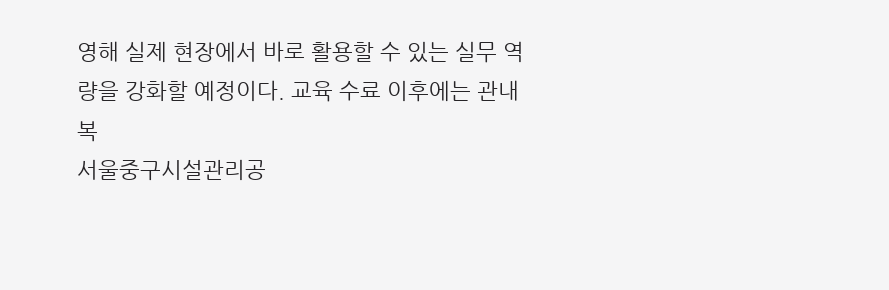영해 실제 현장에서 바로 활용할 수 있는 실무 역량을 강화할 예정이다. 교육 수료 이후에는 관내 복
서울중구시설관리공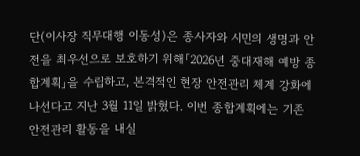단(이사장 직무대행 이동성)은 종사자와 시민의 생명과 안전을 최우선으로 보호하기 위해「2026년 중대재해 예방 종합계획」을 수립하고, 본격적인 현장 안전관리 체계 강화에 나선다고 지난 3월 11일 밝혔다. 이번 종합계획에는 기존 안전관리 활동을 내실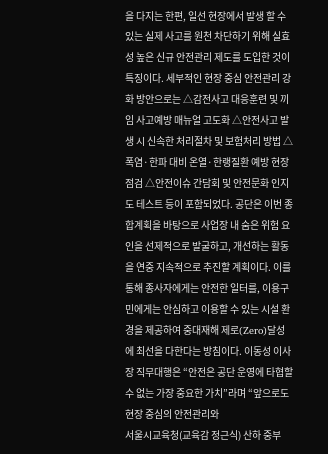을 다지는 한편, 일선 현장에서 발생 할 수 있는 실제 사고를 원천 차단하기 위해 실효성 높은 신규 안전관리 제도를 도입한 것이 특징이다. 세부적인 현장 중심 안전관리 강화 방안으로는 △감전사고 대응훈련 및 끼임 사고예방 매뉴얼 고도화 △안전사고 발생 시 신속한 처리절차 및 보험처리 방법 △폭염·한파 대비 온열·한랭질환 예방 현장점검 △안전이슈 간담회 및 안전문화 인지도 테스트 등이 포함되었다. 공단은 이번 종합계획을 바탕으로 사업장 내 숨은 위험 요인을 선제적으로 발굴하고, 개선하는 활동을 연중 지속적으로 추진할 계획이다. 이를 통해 종사자에게는 안전한 일터를, 이용구민에게는 안심하고 이용할 수 있는 시설 환경을 제공하여 중대재해 제로(Zero)달성에 최선을 다한다는 방침이다. 이동성 이사장 직무대행은 “안전은 공단 운영에 타협할 수 없는 가장 중요한 가치”라며 “앞으로도 현장 중심의 안전관리와
서울시교육청(교육감 정근식) 산하 중부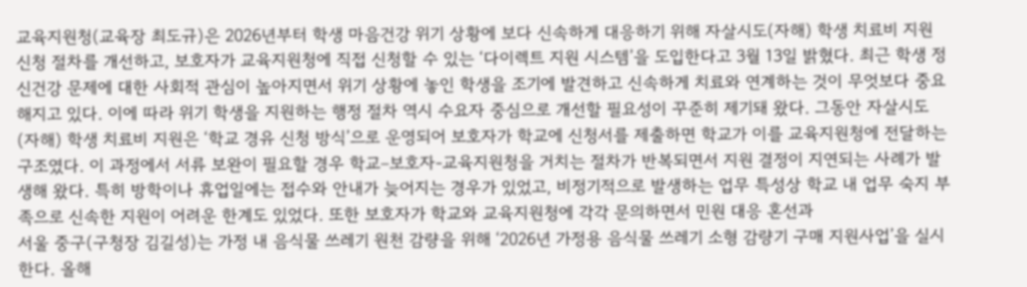교육지원청(교육장 최도규)은 2026년부터 학생 마음건강 위기 상황에 보다 신속하게 대응하기 위해 자살시도(자해) 학생 치료비 지원 신청 절차를 개선하고, 보호자가 교육지원청에 직접 신청할 수 있는 ‘다이렉트 지원 시스템’을 도입한다고 3월 13일 밝혔다. 최근 학생 정신건강 문제에 대한 사회적 관심이 높아지면서 위기 상황에 놓인 학생을 조기에 발견하고 신속하게 치료와 연계하는 것이 무엇보다 중요해지고 있다. 이에 따라 위기 학생을 지원하는 행정 절차 역시 수요자 중심으로 개선할 필요성이 꾸준히 제기돼 왔다. 그동안 자살시도(자해) 학생 치료비 지원은 ‘학교 경유 신청 방식’으로 운영되어 보호자가 학교에 신청서를 제출하면 학교가 이를 교육지원청에 전달하는 구조였다. 이 과정에서 서류 보완이 필요할 경우 학교–보호자-교육지원청을 거치는 절차가 반복되면서 지원 결정이 지연되는 사례가 발생해 왔다. 특히 방학이나 휴업일에는 접수와 안내가 늦어지는 경우가 있었고, 비정기적으로 발생하는 업무 특성상 학교 내 업무 숙지 부족으로 신속한 지원이 어려운 한계도 있었다. 또한 보호자가 학교와 교육지원청에 각각 문의하면서 민원 대응 혼선과
서울 중구(구청장 김길성)는 가정 내 음식물 쓰레기 원천 감량을 위해 ‘2026년 가정용 음식물 쓰레기 소형 감량기 구매 지원사업’을 실시한다. 올해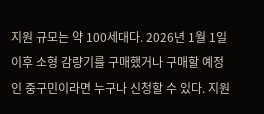지원 규모는 약 100세대다. 2026년 1월 1일 이후 소형 감량기를 구매했거나 구매할 예정인 중구민이라면 누구나 신청할 수 있다. 지원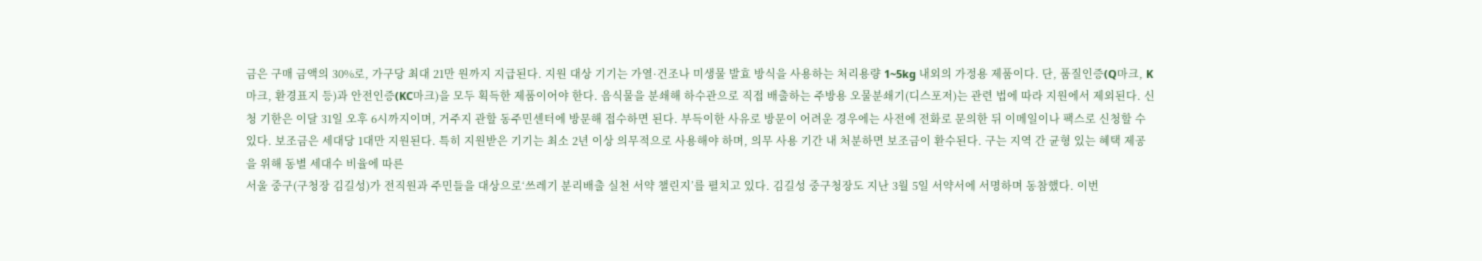금은 구매 금액의 30%로, 가구당 최대 21만 원까지 지급된다. 지원 대상 기기는 가열·건조나 미생물 발효 방식을 사용하는 처리용량 1~5kg 내외의 가정용 제품이다. 단, 품질인증(Q마크, K마크, 환경표지 등)과 안전인증(KC마크)을 모두 획득한 제품이어야 한다. 음식물을 분쇄해 하수관으로 직접 배출하는 주방용 오물분쇄기(디스포저)는 관련 법에 따라 지원에서 제외된다. 신청 기한은 이달 31일 오후 6시까지이며, 거주지 관할 동주민센터에 방문해 접수하면 된다. 부득이한 사유로 방문이 어려운 경우에는 사전에 전화로 문의한 뒤 이메일이나 팩스로 신청할 수 있다. 보조금은 세대당 1대만 지원된다. 특히 지원받은 기기는 최소 2년 이상 의무적으로 사용해야 하며, 의무 사용 기간 내 처분하면 보조금이 환수된다. 구는 지역 간 균형 있는 혜택 제공을 위해 동별 세대수 비율에 따른
서울 중구(구청장 김길성)가 전직원과 주민들을 대상으로‘쓰레기 분리배출 실천 서약 챌린지’를 펼치고 있다. 김길성 중구청장도 지난 3월 5일 서약서에 서명하며 동참했다. 이번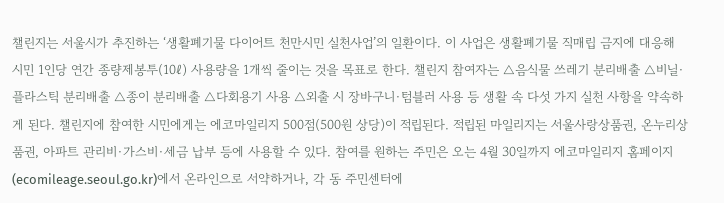챌린지는 서울시가 추진하는 ‘생활폐기물 다이어트 천만시민 실천사업’의 일환이다. 이 사업은 생활폐기물 직매립 금지에 대응해 시민 1인당 연간 종량제봉투(10ℓ) 사용량을 1개씩 줄이는 것을 목표로 한다. 챌린지 참여자는 △음식물 쓰레기 분리배출 △비닐·플라스틱 분리배출 △종이 분리배출 △다회용기 사용 △외출 시 장바구니·텀블러 사용 등 생활 속 다섯 가지 실천 사항을 약속하게 된다. 챌린지에 참여한 시민에게는 에코마일리지 500점(500원 상당)이 적립된다. 적립된 마일리지는 서울사랑상품권, 온누리상품권, 아파트 관리비·가스비·세금 납부 등에 사용할 수 있다. 참여를 원하는 주민은 오는 4월 30일까지 에코마일리지 홈페이지(ecomileage.seoul.go.kr)에서 온라인으로 서약하거나, 각 동 주민센터에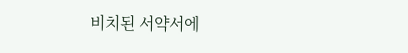비치된 서약서에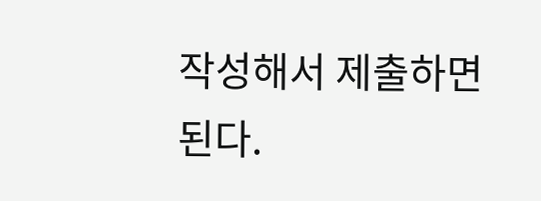작성해서 제출하면 된다.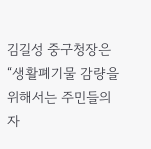김길성 중구청장은 “생활폐기물 감량을 위해서는 주민들의 자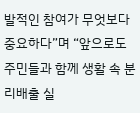발적인 참여가 무엇보다 중요하다”며 “앞으로도 주민들과 함께 생활 속 분리배출 실